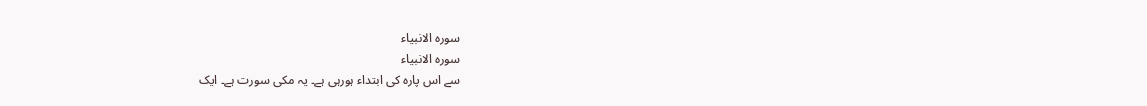سورہ الانبیاء
سورہ الانبیاء
سے اس پارہ کی ابتداء ہورہی ہے۔ یہ مکی سورت ہے۔ ایک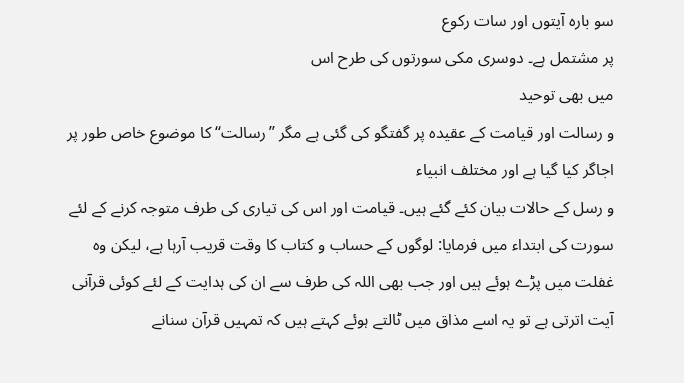سو بارہ آیتوں اور سات رکوع
پر مشتمل ہے۔ دوسری مکی سورتوں کی طرح اس
میں بھی توحید
و رسالت اور قیامت کے عقیدہ پر گفتگو کی گئی ہے مگر ’’رسالت‘‘ کا موضوع خاص طور پر اجاگر کیا گیا ہے اور مختلف انبیاء
و رسل کے حالات بیان کئے گئے ہیں۔ قیامت اور اس کی تیاری کی طرف متوجہ کرنے کے لئے
سورت کی ابتداء میں فرمایا: لوگوں کے حساب و کتاب کا وقت قریب آرہا ہے، لیکن وہ
غفلت میں پڑے ہوئے ہیں اور جب بھی اللہ کی طرف سے ان کی ہدایت کے لئے کوئی قرآنی
آیت اترتی ہے تو یہ اسے مذاق میں ٹالتے ہوئے کہتے ہیں کہ تمہیں قرآن سنانے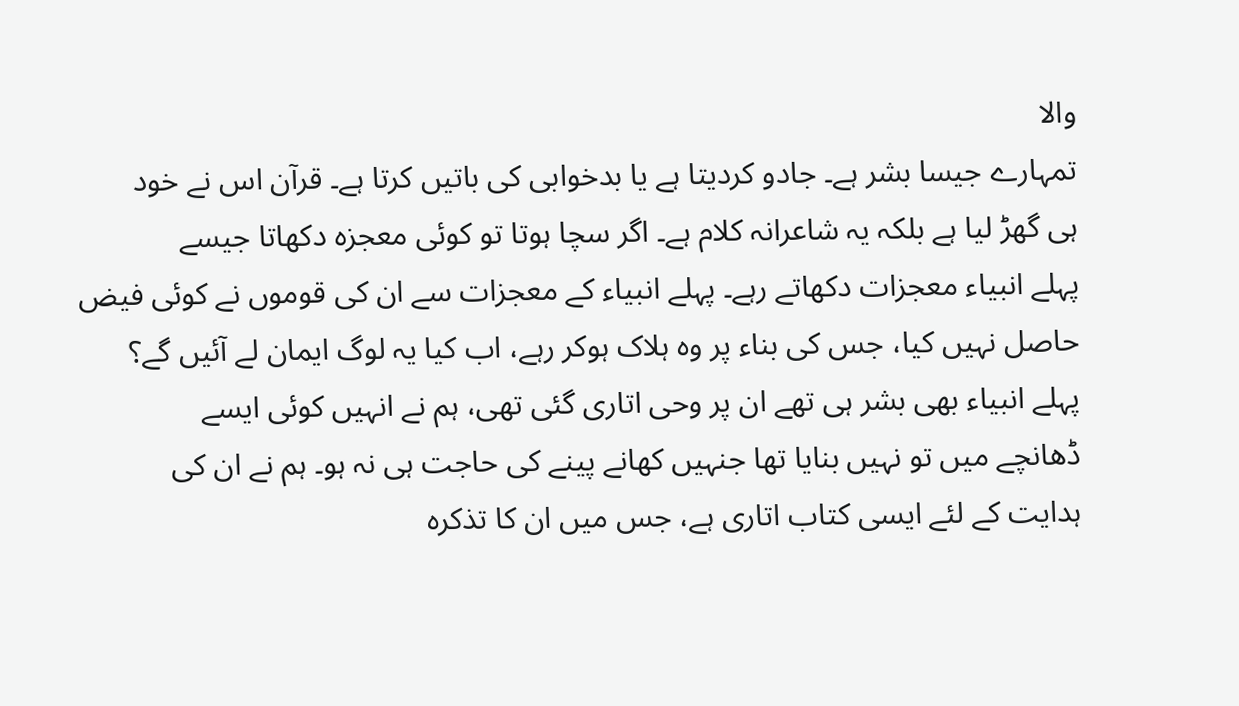والا
تمہارے جیسا بشر ہے۔ جادو کردیتا ہے یا بدخوابی کی باتیں کرتا ہے۔ قرآن اس نے خود
ہی گھڑ لیا ہے بلکہ یہ شاعرانہ کلام ہے۔ اگر سچا ہوتا تو کوئی معجزہ دکھاتا جیسے
پہلے انبیاء معجزات دکھاتے رہے۔ پہلے انبیاء کے معجزات سے ان کی قوموں نے کوئی فیض
حاصل نہیں کیا، جس کی بناء پر وہ ہلاک ہوکر رہے، اب کیا یہ لوگ ایمان لے آئیں گے؟
پہلے انبیاء بھی بشر ہی تھے ان پر وحی اتاری گئی تھی، ہم نے انہیں کوئی ایسے
ڈھانچے میں تو نہیں بنایا تھا جنہیں کھانے پینے کی حاجت ہی نہ ہو۔ ہم نے ان کی
ہدایت کے لئے ایسی کتاب اتاری ہے، جس میں ان کا تذکرہ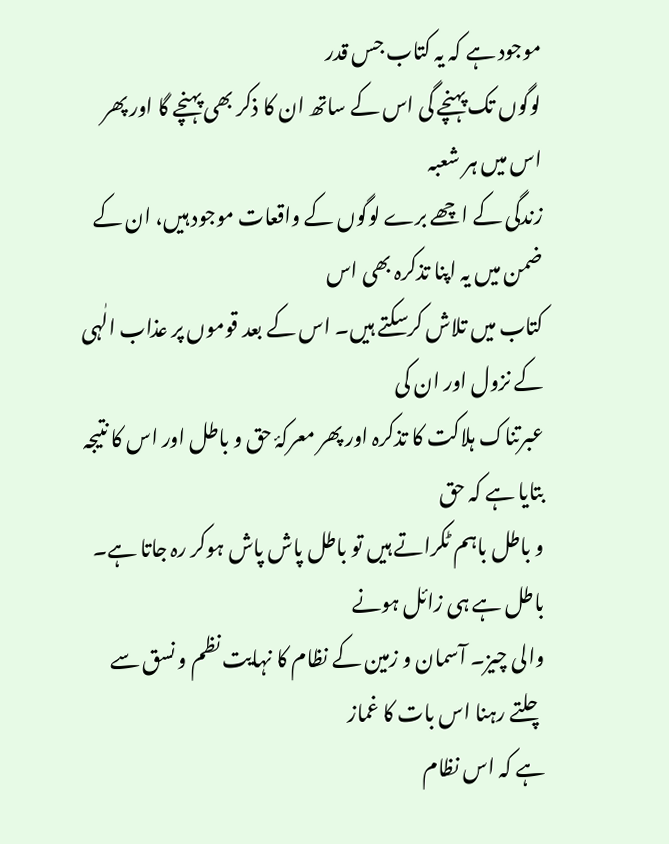موجود ہے کہ یہ کتاب جس قدر
لوگوں تک پہنچے گی اس کے ساتھ ان کا ذکر بھی پہنچے گا اور پھر اس میں ہر شعبہ
زندگی کے اچھے برے لوگوں کے واقعات موجود ہیں، ان کے ضمن میں یہ اپنا تذکرہ بھی اس
کتاب میں تلاش کرسکتے ہیں۔ اس کے بعد قوموں پر عذاب الٰہی کے نزول اور ان کی
عبرتناک ہلاکت کا تذکرہ اور پھر معرکۂ حق و باطل اور اس کا نتیجہ بتایا ہے کہ حق
و باطل باہم ٹکراتے ہیں تو باطل پاش پاش ہوکر رہ جاتا ہے۔ باطل ہے ہی زائل ہونے
والی چیز۔ آسمان و زمین کے نظام کا نہایت نظم و نسق سے چلتے رہنا اس بات کا غماز
ہے کہ اس نظام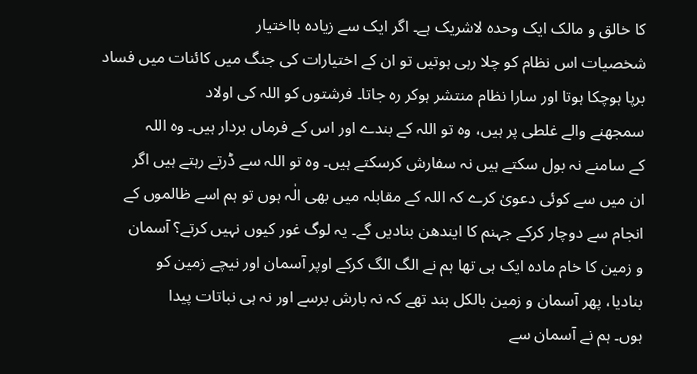کا خالق و مالک ایک وحدہ لاشریک ہے۔ اگر ایک سے زیادہ بااختیار
شخصیات اس نظام کو چلا رہی ہوتیں تو ان کے اختیارات کی جنگ میں کائنات میں فساد
برپا ہوچکا ہوتا اور سارا نظام منتشر ہوکر رہ جاتا۔ فرشتوں کو اللہ کی اولاد
سمجھنے والے غلطی پر ہیں، وہ تو اللہ کے بندے اور اس کے فرماں بردار ہیں۔ وہ اللہ
کے سامنے نہ بول سکتے ہیں نہ سفارش کرسکتے ہیں۔ وہ تو اللہ سے ڈرتے رہتے ہیں اگر
ان میں سے کوئی دعویٰ کرے کہ اللہ کے مقابلہ میں بھی الٰہ ہوں تو ہم اسے ظالموں کے
انجام سے دوچار کرکے جہنم کا ایندھن بنادیں گے۔ یہ لوگ غور کیوں نہیں کرتے؟ آسمان
و زمین کا خام مادہ ایک ہی تھا ہم نے الگ الگ کرکے اوپر آسمان اور نیچے زمین کو
بنادیا، پھر آسمان و زمین بالکل بند تھے کہ نہ بارش برسے اور نہ ہی نباتات پیدا
ہوں۔ ہم نے آسمان سے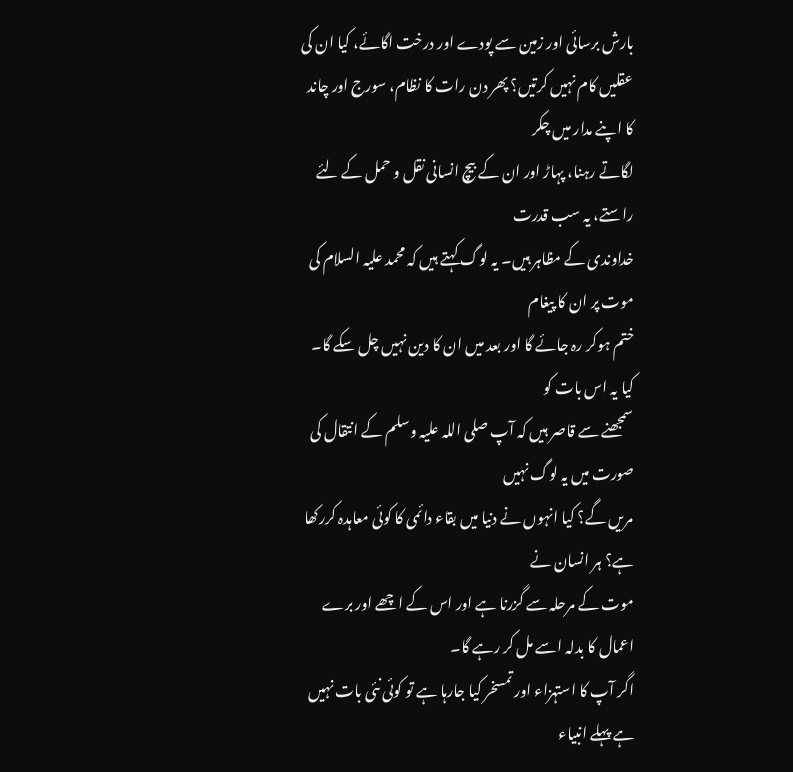بارش برسائی اور زمین سے پودے اور درخت اگائے، کیا ان کی
عقلیں کام نہیں کرتیں؟ پھر دن رات کا نظام، سورج اور چاند کا اپنے مدار میں چکر
لگاتے رہنا، پہاڑ اور ان کے بیچ انسانی نقل و حمل کے لئے راستے، یہ سب قدرت
خداوندی کے مظاہر ہیں۔ یہ لوگ کہتے ہیں کہ محمد علیہ السلام کی موت پر ان کا پیغام
ختم ہوکر رہ جائے گا اور بعد میں ان کا دین نہیں چل سکے گا۔ کیا یہ اس بات کو
سمجھنے سے قاصر ہیں کہ آپ صلی اللہ علیہ وسلم کے انتقال کی صورت میں یہ لوگ نہیں
مریں گے؟ کیا انہوں نے دنیا میں بقاء دائمی کا کوئی معاہدہ کررکھا ہے؟ ہر انسان نے
موت کے مرحلہ سے گزرنا ہے اور اس کے اچھے اور برے اعمال کا بدلہ اسے مل کر رہے گا۔
اگر آپ کا استہزاء اور تمسخر کیا جارہا ہے تو کوئی نئی بات نہیں ہے پہلے انبیاء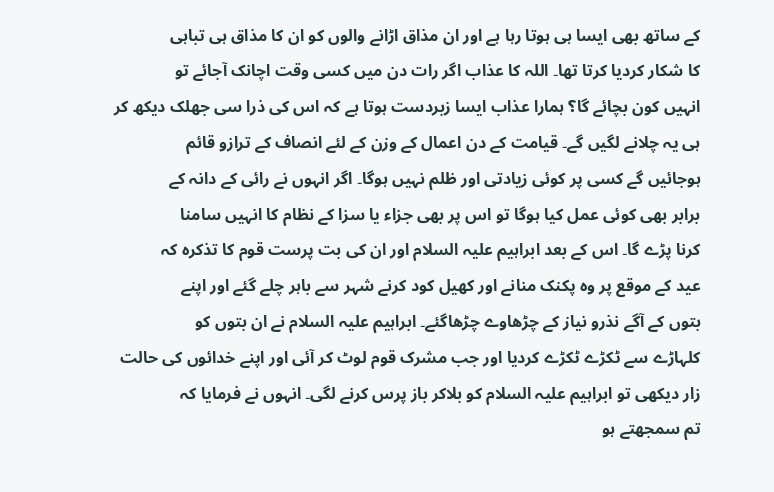کے ساتھ بھی ایسا ہی ہوتا رہا ہے اور ان مذاق اڑانے والوں کو ان کا مذاق ہی تباہی
کا شکار کردیا کرتا تھا۔ اللہ کا عذاب اگر رات دن میں کسی وقت اچانک آجائے تو
انہیں کون بچائے گا؟ ہمارا عذاب ایسا زبردست ہوتا ہے کہ اس کی ذرا سی جھلک دیکھ کر
ہی یہ چلانے لگیں گے۔ قیامت کے دن اعمال کے وزن کے لئے انصاف کے ترازو قائم
ہوجائیں گے کسی پر کوئی زیادتی اور ظلم نہیں ہوگا۔ اگر انہوں نے رائی کے دانہ کے
برابر بھی کوئی عمل کیا ہوگا تو اس پر بھی جزاء یا سزا کے نظام کا انہیں سامنا
کرنا پڑے گا۔ اس کے بعد ابراہیم علیہ السلام اور ان کی بت پرست قوم کا تذکرہ کہ
عید کے موقع پر وہ پکنک منانے اور کھیل کود کرنے شہر سے باہر چلے گئے اور اپنے
بتوں کے آگے نذرو نیاز کے چڑھاوے چڑھاگئے۔ ابراہیم علیہ السلام نے ان بتوں کو
کلہاڑے سے ٹکڑے ٹکڑے کردیا اور جب مشرک قوم لوٹ کر آئی اور اپنے خدائوں کی حالت
زار دیکھی تو ابراہیم علیہ السلام کو بلاکر باز پرس کرنے لگی۔ انہوں نے فرمایا کہ
تم سمجھتے ہو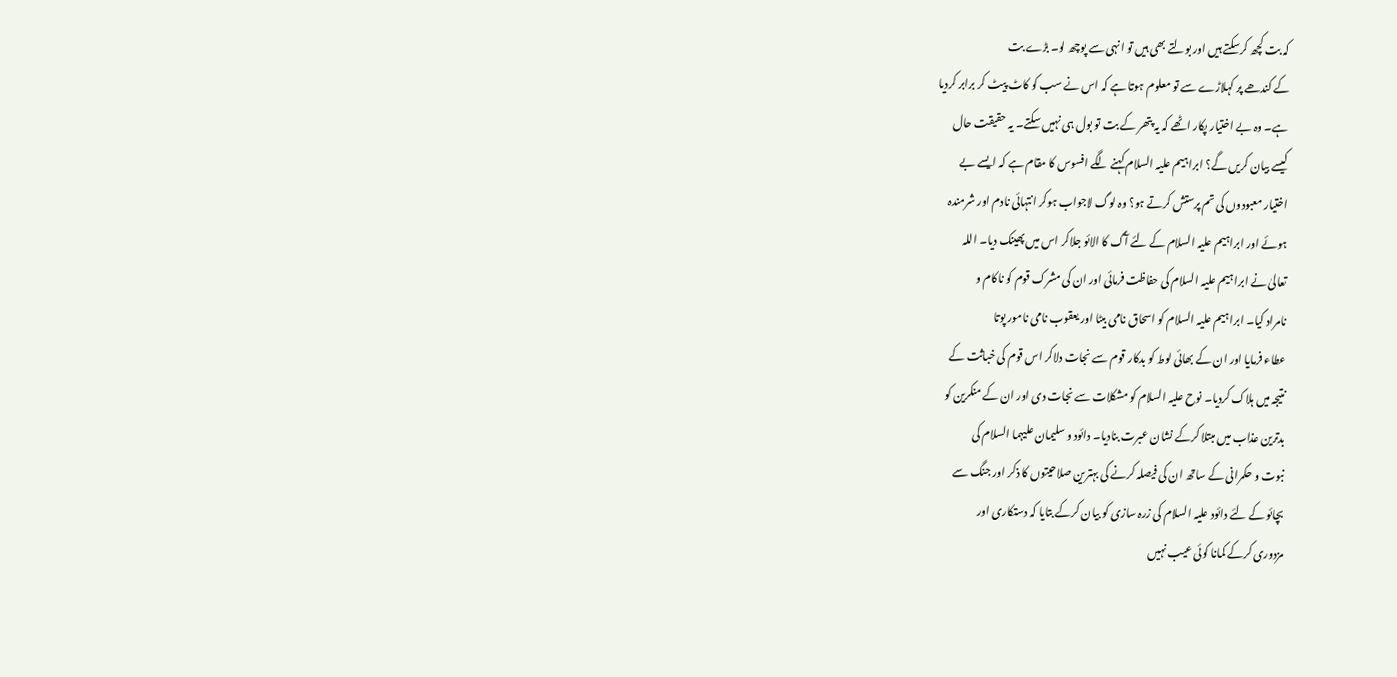کہ بت کچھ کرسکتے ہیں اور بولتے بھی ہیں تو انہی سے پوچھ لو۔ بڑے بت
کے کندھے پر کہلاڑے سے تو معلوم ہوتا ہے کہ اس نے سب کو کاٹ پیٹ کر برابر کردیا
ہے۔ وہ بے اختیار پکار اٹھے کہ یہ پتھر کے بت تو بول ہی نہیں سکتے۔ یہ حقیقت حال
کیسے بیان کریں گے؟ ابراہیم علیہ السلام کہنے لگے افسوس کا مقام ہے کہ ایسے بے
اختیار معبودوں کی تم پرستش کرتے ہو؟ وہ لوگ لاجواب ہوکر انتہائی نادم اور شرمندہ
ہوئے اور ابراہیم علیہ السلام کے لئے آگ کا الائو جلاکر اس میں پھینک دیا۔ اللہ
تعالیٰ نے ابراہیم علیہ السلام کی حفاظت فرمائی اور ان کی مشرک قوم کو ناکام و
نامراد کیا۔ ابراہیم علیہ السلام کو اسحاق نامی بیٹا اور یعقوب نامی نامور پوتا
عطاء فرمایا اور ان کے بھائی لوط کو بدکار قوم سے نجات دلاکر اس قوم کی خباثت کے
نتیجہ میں ہلاک کردیا۔ نوح علیہ السلام کو مشکلات سے نجات دی اور ان کے منکرین کو
بدترین عذاب میں مبتلا کرکے نشان عبرت بنادیا۔ دائود و سلیمان علیہما السلام کی
نبوت و حکمرانی کے ساتھ ان کی فیصلہ کرنے کی بہترین صلاحیتوں کا ذکر اور جنگ سے
بچائو کے لئے دائود علیہ السلام کی زرہ سازی کو بیان کرکے بتایا کہ دستکاری اور
مزدوری کرکے کمانا کوئی عیب نہیں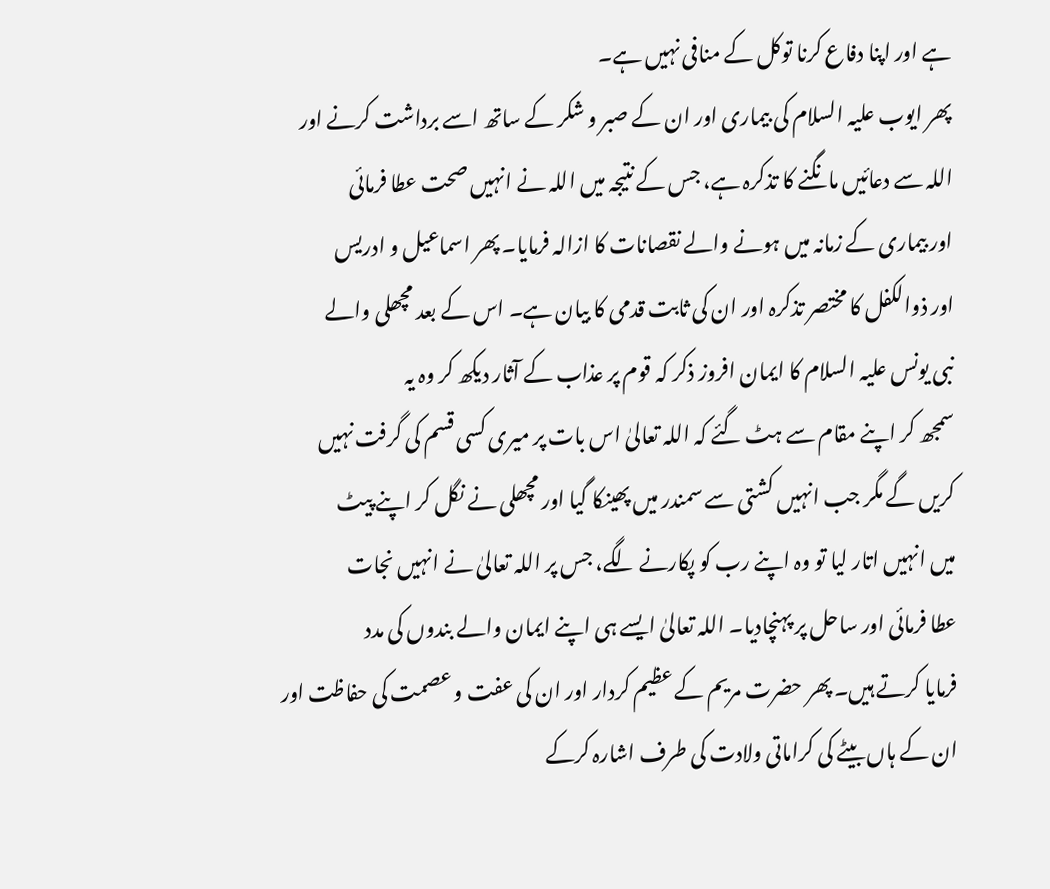ہے اور اپنا دفاع کرنا توکل کے منافی نہیں ہے۔
پھر ایوب علیہ السلام کی بیماری اور ان کے صبر و شکر کے ساتھ اسے برداشت کرنے اور
اللہ سے دعائیں مانگنے کا تذکرہ ہے، جس کے نتیجہ میں اللہ نے انہیں صحت عطا فرمائی
اور بیماری کے زمانہ میں ہونے والے نقصانات کا ازالہ فرمایا۔ پھر اسماعیل و ادریس
اور ذوالکفل کا مختصر تذکرہ اور ان کی ثابت قدمی کا بیان ہے۔ اس کے بعد مچھلی والے
نبی یونس علیہ السلام کا ایمان افروز ذکر کہ قوم پر عذاب کے آثار دیکھ کر وہ یہ
سمجھ کر اپنے مقام سے ہٹ گئے کہ اللہ تعالیٰ اس بات پر میری کسی قسم کی گرفت نہیں
کریں گے مگر جب انہیں کشتی سے سمندر میں پھینکا گیا اور مچھلی نے نگل کر اپنے پیٹ
میں انہیں اتار لیا تو وہ اپنے رب کو پکارنے لگے، جس پر اللہ تعالیٰ نے انہیں نجات
عطا فرمائی اور ساحل پر پہنچادیا۔ اللہ تعالیٰ ایسے ہی اپنے ایمان والے بندوں کی مدد
فرمایا کرتے ہیں۔ پھر حضرت مریم کے عظیم کردار اور ان کی عفت و عصمت کی حفاظت اور
ان کے ہاں بیٹے کی کراماتی ولادت کی طرف اشارہ کرکے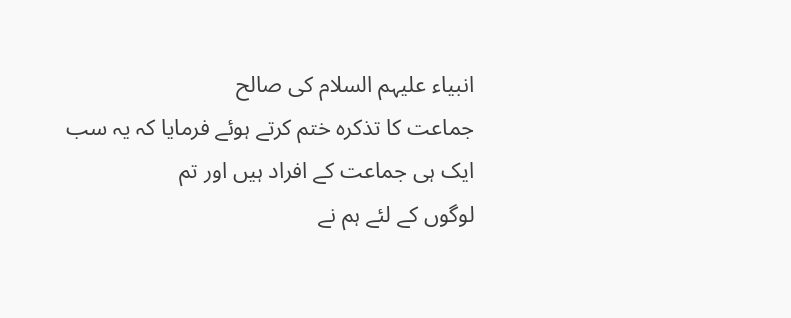انبیاء علیہم السلام کی صالح
جماعت کا تذکرہ ختم کرتے ہوئے فرمایا کہ یہ سب ایک ہی جماعت کے افراد ہیں اور تم
لوگوں کے لئے ہم نے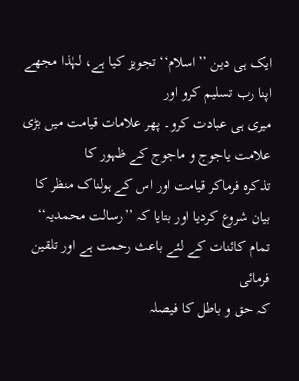ایک ہی دین ’’اسلام‘‘ تجویز کیا ہے، لہٰذا مجھے اپنا رب تسلیم کرو اور
میری ہی عبادت کرو۔ پھر علامات قیامت میں بڑی علامت یاجوج و ماجوج کے ظہور کا
تذکرہ فرماکر قیامت اور اس کے ہولناک منظر کا بیان شروع کردیا اور بتایا کہ ’’رسالت محمدیہ‘‘ تمام کائنات کے لئے باعث رحمت ہے اور تلقین فرمائی
کہ حق و باطل کا فیصلہ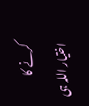کرنے کا اختیار اللہ ہی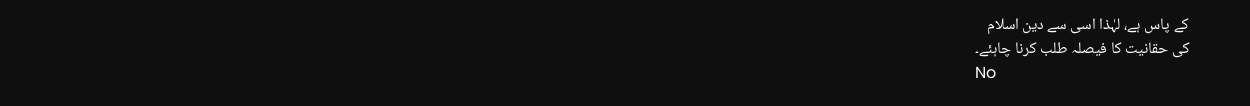کے پاس ہے، لہٰذا اسی سے دین اسلام
کی حقانیت کا فیصلہ طلب کرنا چاہئے۔
No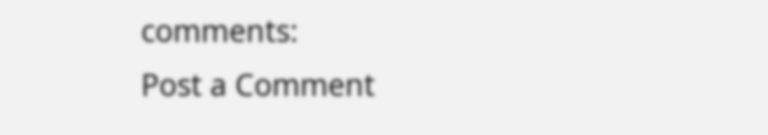comments:
Post a Comment